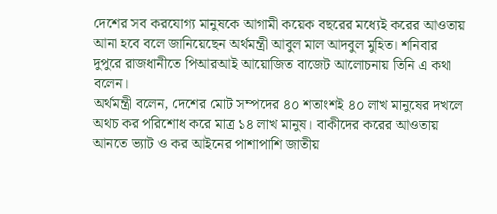দেশের সব করযোগ্য মানুষকে আগামী কয়েক বছরের মধ্যেই করের আওতায় আনা হবে বলে জানিয়েছেন অর্থমন্ত্রী আবুল মাল আদবুল মুহিত। শনিবার দুপুরে রাজধানীতে পিআরআই আয়োজিত বাজেট আলোচনায় তিনি এ কথা বলেন।
অর্থমন্ত্রী বলেন, দেশের মোট সম্পদের ৪০ শতাংশই ৪০ লাখ মানুষের দখলে অথচ কর পরিশোধ করে মাত্র ১৪ লাখ মানুষ। বাকীদের করের আওতায় আনতে ভ্যাট ও কর আইনের পাশাপাশি জাতীয়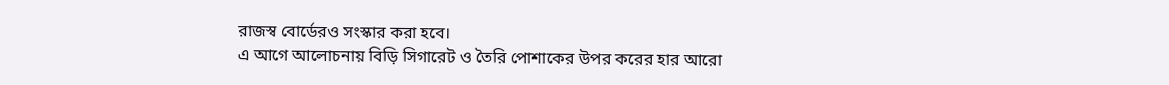রাজস্ব বোর্ডেরও সংস্কার করা হবে।
এ আগে আলোচনায় বিড়ি সিগারেট ও তৈরি পোশাকের উপর করের হার আরো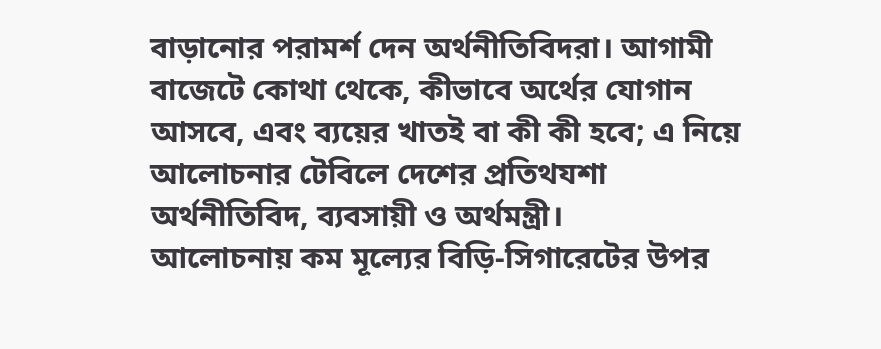বাড়ানোর পরামর্শ দেন অর্থনীতিবিদরা। আগামী বাজেটে কোথা থেকে, কীভাবে অর্থের যোগান আসবে, এবং ব্যয়ের খাতই বা কী কী হবে; এ নিয়ে আলোচনার টেবিলে দেশের প্রতিথযশা অর্থনীতিবিদ, ব্যবসায়ী ও অর্থমন্ত্রী।
আলোচনায় কম মূল্যের বিড়ি-সিগারেটের উপর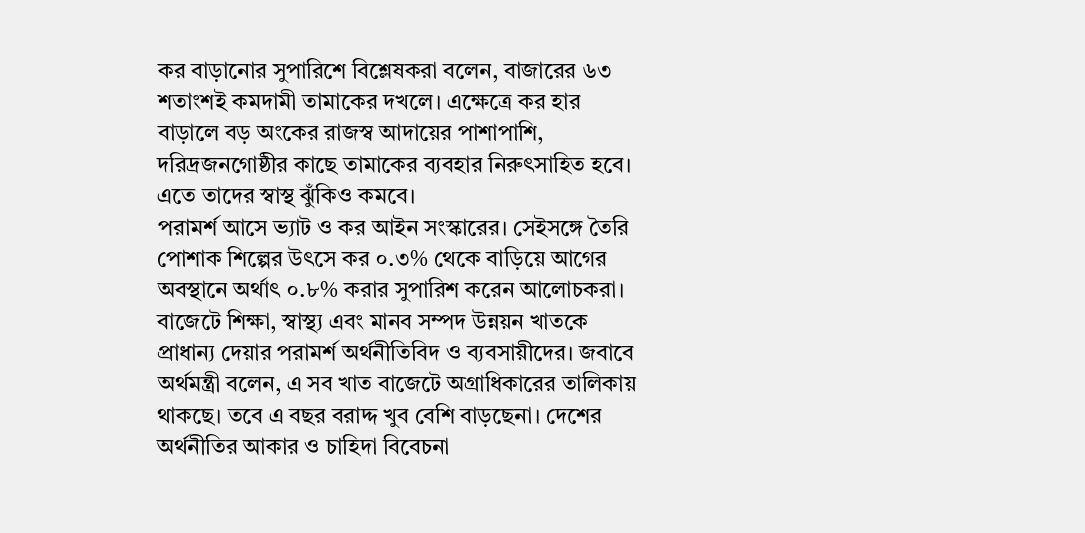কর বাড়ানোর সুপারিশে বিশ্লেষকরা বলেন, বাজারের ৬৩ শতাংশই কমদামী তামাকের দখলে। এক্ষেত্রে কর হার বাড়ালে বড় অংকের রাজস্ব আদায়ের পাশাপাশি, দরিদ্রজনগোষ্ঠীর কাছে তামাকের ব্যবহার নিরুৎসাহিত হবে। এতে তাদের স্বাস্থ ঝুঁকিও কমবে।
পরামর্শ আসে ভ্যাট ও কর আইন সংস্কারের। সেইসঙ্গে তৈরি পোশাক শিল্পের উৎসে কর ০.৩% থেকে বাড়িয়ে আগের অবস্থানে অর্থাৎ ০.৮% করার সুপারিশ করেন আলোচকরা।
বাজেটে শিক্ষা, স্বাস্থ্য এবং মানব সম্পদ উন্নয়ন খাতকে প্রাধান্য দেয়ার পরামর্শ অর্থনীতিবিদ ও ব্যবসায়ীদের। জবাবে অর্থমন্ত্রী বলেন, এ সব খাত বাজেটে অগ্রাধিকারের তালিকায় থাকছে। তবে এ বছর বরাদ্দ খুব বেশি বাড়ছেনা। দেশের অর্থনীতির আকার ও চাহিদা বিবেচনা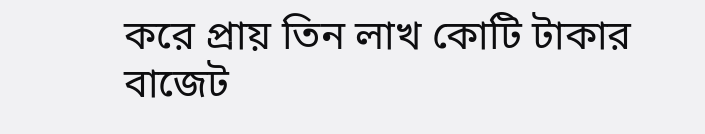করে প্রায় তিন লাখ কোটি টাকার বাজেট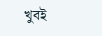খুবই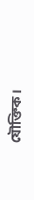যৌক্তিক।